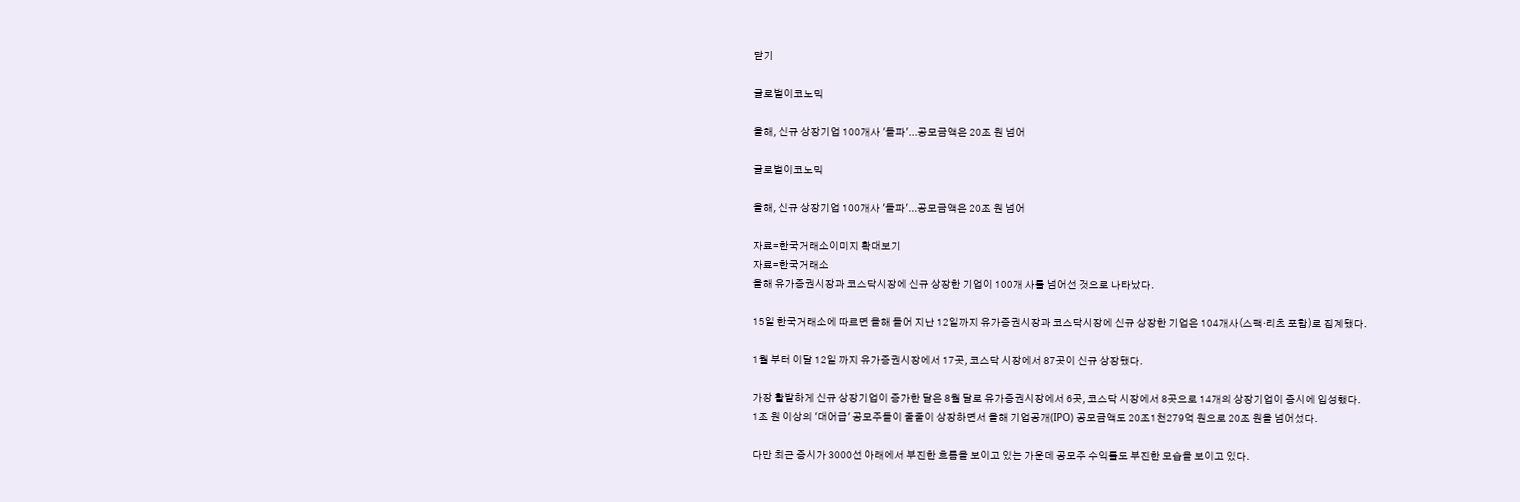닫기

글로벌이코노믹

올해, 신규 상장기업 100개사 '돌파'...공모금액은 20조 원 넘어

글로벌이코노믹

올해, 신규 상장기업 100개사 '돌파'...공모금액은 20조 원 넘어

자료=한국거래소이미지 확대보기
자료=한국거래소
올해 유가증권시장과 코스닥시장에 신규 상장한 기업이 100개 사를 넘어선 것으로 나타났다.

15일 한국거래소에 따르면 올해 들어 지난 12일까지 유가증권시장과 코스닥시장에 신규 상장한 기업은 104개사(스팩·리츠 포함)로 집계됐다.

1월 부터 이달 12일 까지 유가증권시장에서 17곳, 코스닥 시장에서 87곳이 신규 상장됐다.

가장 활발하게 신규 상장기업이 증가한 달은 8월 달로 유가증권시장에서 6곳, 코스닥 시장에서 8곳으로 14개의 상장기업이 증시에 입성했다.
1조 원 이상의 '대어급' 공모주들이 줄줄이 상장하면서 올해 기업공개(IPO) 공모금액도 20조1천279억 원으로 20조 원을 넘어섰다.

다만 최근 증시가 3000선 아래에서 부진한 흐름을 보이고 있는 가운데 공모주 수익률도 부진한 모습을 보이고 있다.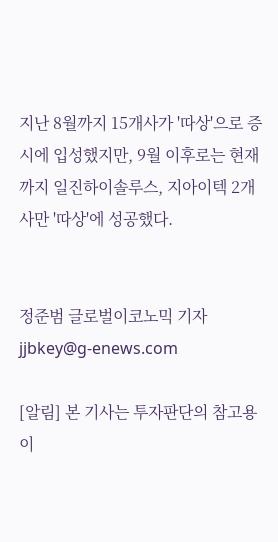지난 8월까지 15개사가 '따상'으로 증시에 입성했지만, 9월 이후로는 현재까지 일진하이솔루스, 지아이텍 2개사만 '따상'에 성공했다.


정준범 글로벌이코노믹 기자 jjbkey@g-enews.com

[알림] 본 기사는 투자판단의 참고용이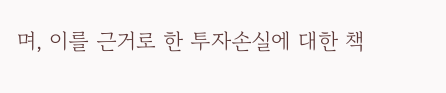며, 이를 근거로 한 투자손실에 대한 책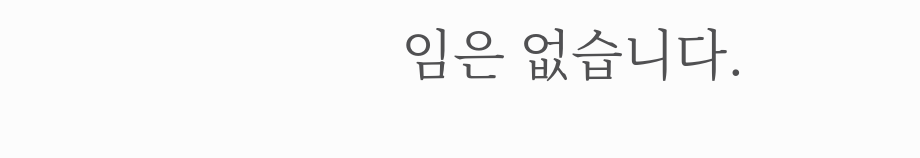임은 없습니다.